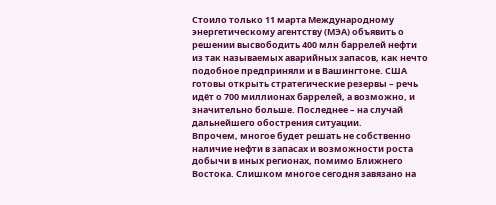Стоило только 11 марта Международному энергетическому агентству (МЭА) объявить о решении высвободить 400 млн баррелей нефти из так называемых аварийных запасов, как нечто подобное предприняли и в Вашингтоне. США готовы открыть стратегические резервы – речь идёт о 700 миллионах баррелей, а возможно, и значительно больше. Последнее – на случай дальнейшего обострения ситуации.
Впрочем, многое будет решать не собственно наличие нефти в запасах и возможности роста добычи в иных регионах, помимо Ближнего Востока. Слишком многое сегодня завязано на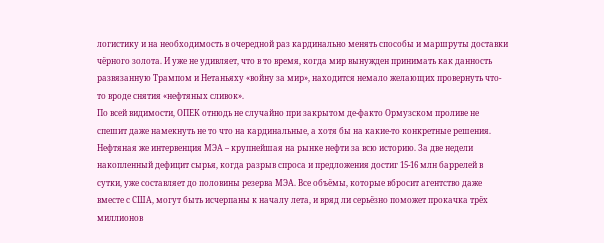логистику и на необходимость в очередной раз кардинально менять способы и маршруты доставки чёрного золота. И уже не удивляет, что в то время, когда мир вынужден принимать как данность развязанную Трампом и Нетаньяху «войну за мир», находится немало желающих провернуть что-то вроде снятия «нефтяных сливок».
По всей видимости, ОПЕК отнюдь не случайно при закрытом де-факто Ормузском проливе не спешит даже намекнуть не то что на кардинальные, а хотя бы на какие-то конкретные решения.
Нефтяная же интервенция МЭА – крупнейшая на рынке нефти за всю историю. За две недели накопленный дефицит сырья, когда разрыв спроса и предложения достиг 15-16 млн баррелей в сутки, уже составляет до половины резерва МЭА. Все объёмы, которые вбросит агентство даже вместе с США, могут быть исчерпаны к началу лета, и вряд ли серьёзно поможет прокачка трёх миллионов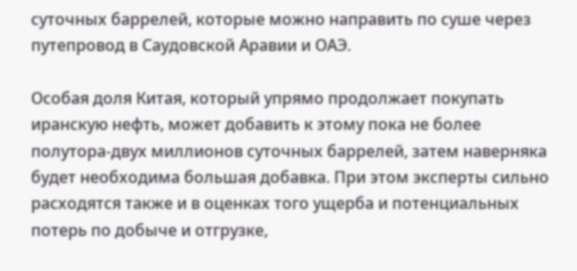суточных баррелей, которые можно направить по суше через путепровод в Саудовской Аравии и ОАЭ.

Особая доля Китая, который упрямо продолжает покупать иранскую нефть, может добавить к этому пока не более полутора-двух миллионов суточных баррелей, затем наверняка будет необходима большая добавка. При этом эксперты сильно расходятся также и в оценках того ущерба и потенциальных потерь по добыче и отгрузке,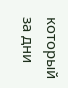который за дни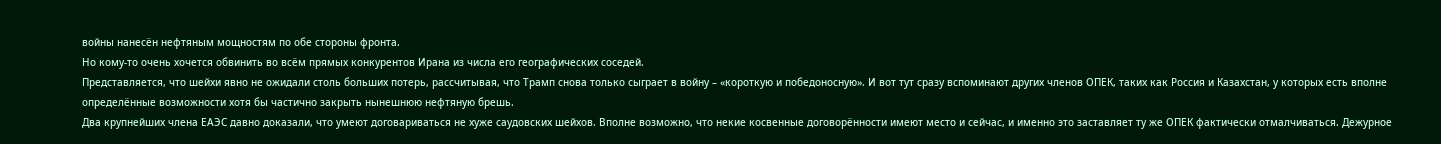войны нанесён нефтяным мощностям по обе стороны фронта.
Но кому-то очень хочется обвинить во всём прямых конкурентов Ирана из числа его географических соседей.
Представляется, что шейхи явно не ожидали столь больших потерь, рассчитывая, что Трамп снова только сыграет в войну – «короткую и победоносную». И вот тут сразу вспоминают других членов ОПЕК, таких как Россия и Казахстан, у которых есть вполне определённые возможности хотя бы частично закрыть нынешнюю нефтяную брешь.
Два крупнейших члена ЕАЭС давно доказали, что умеют договариваться не хуже саудовских шейхов. Вполне возможно, что некие косвенные договорённости имеют место и сейчас, и именно это заставляет ту же ОПЕК фактически отмалчиваться. Дежурное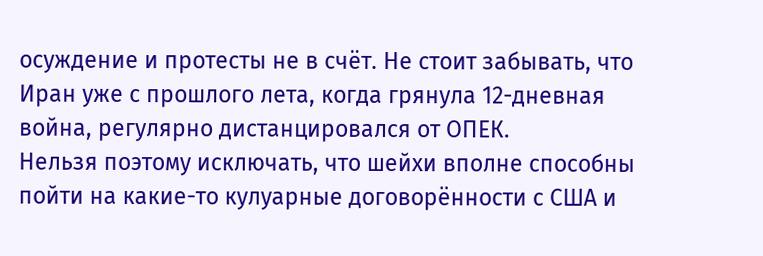осуждение и протесты не в счёт. Не стоит забывать, что Иран уже с прошлого лета, когда грянула 12-дневная война, регулярно дистанцировался от ОПЕК.
Нельзя поэтому исключать, что шейхи вполне способны пойти на какие-то кулуарные договорённости с США и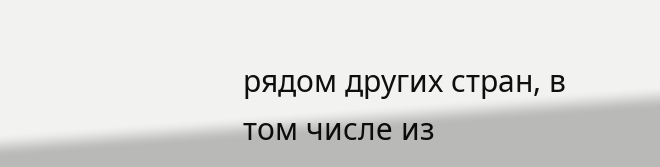рядом других стран, в том числе из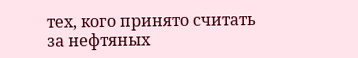тех, кого принято считать за нефтяных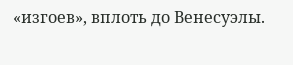«изгоев», вплоть до Венесуэлы.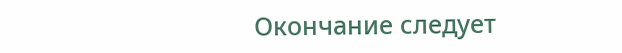Окончание следует